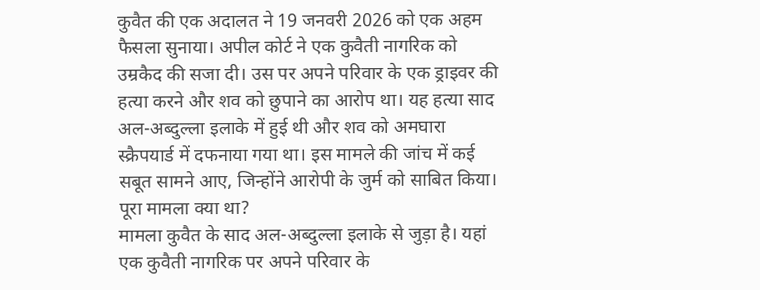कुवैत की एक अदालत ने 19 जनवरी 2026 को एक अहम फैसला सुनाया। अपील कोर्ट ने एक कुवैती नागरिक को उम्रकैद की सजा दी। उस पर अपने परिवार के एक ड्राइवर की हत्या करने और शव को छुपाने का आरोप था। यह हत्या साद अल-अब्दुल्ला इलाके में हुई थी और शव को अमघारा स्क्रैपयार्ड में दफनाया गया था। इस मामले की जांच में कई सबूत सामने आए, जिन्होंने आरोपी के जुर्म को साबित किया।
पूरा मामला क्या था?
मामला कुवैत के साद अल-अब्दुल्ला इलाके से जुड़ा है। यहां एक कुवैती नागरिक पर अपने परिवार के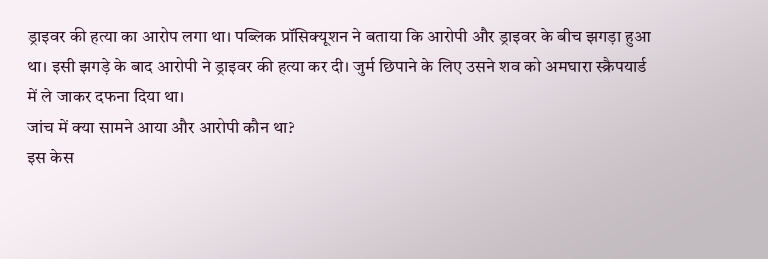ड्राइवर की हत्या का आरोप लगा था। पब्लिक प्रॉसिक्यूशन ने बताया कि आरोपी और ड्राइवर के बीच झगड़ा हुआ था। इसी झगड़े के बाद आरोपी ने ड्राइवर की हत्या कर दी। जुर्म छिपाने के लिए उसने शव को अमघारा स्क्रैपयार्ड में ले जाकर दफना दिया था।
जांच में क्या सामने आया और आरोपी कौन था?
इस केस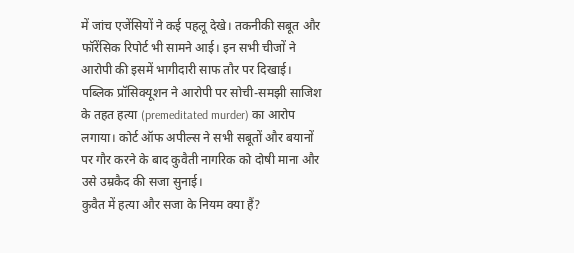में जांच एजेंसियों ने कई पहलू देखे। तकनीकी सबूत और फॉरेंसिक रिपोर्ट भी सामने आई। इन सभी चीजों ने आरोपी की इसमें भागीदारी साफ तौर पर दिखाई। पब्लिक प्रॉसिक्यूशन ने आरोपी पर सोची-समझी साजिश के तहत हत्या (premeditated murder) का आरोप लगाया। कोर्ट ऑफ अपील्स ने सभी सबूतों और बयानों पर गौर करने के बाद कुवैती नागरिक को दोषी माना और उसे उम्रकैद की सजा सुनाई।
कुवैत में हत्या और सजा के नियम क्या हैं?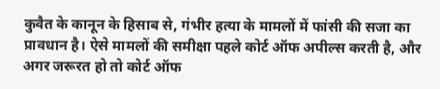कुवैत के कानून के हिसाब से, गंभीर हत्या के मामलों में फांसी की सजा का प्रावधान है। ऐसे मामलों की समीक्षा पहले कोर्ट ऑफ अपील्स करती है, और अगर जरूरत हो तो कोर्ट ऑफ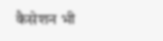कैसेशन भी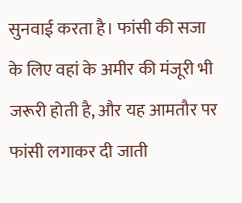सुनवाई करता है। फांसी की सजा के लिए वहां के अमीर की मंजूरी भी जरूरी होती है, और यह आमतौर पर फांसी लगाकर दी जाती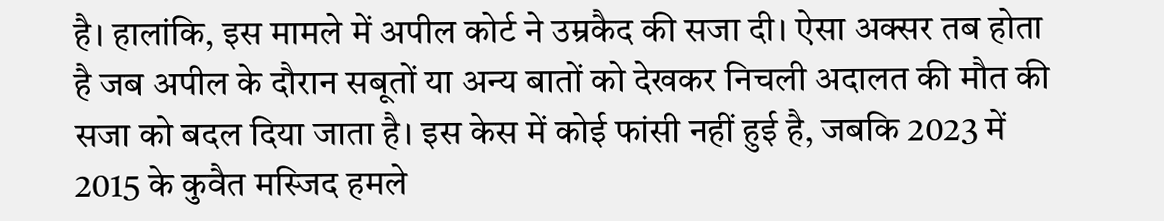है। हालांकि, इस मामले में अपील कोर्ट ने उम्रकैद की सजा दी। ऐसा अक्सर तब होता है जब अपील के दौरान सबूतों या अन्य बातों को देखकर निचली अदालत की मौत की सजा को बदल दिया जाता है। इस केस में कोई फांसी नहीं हुई है, जबकि 2023 में 2015 के कुवैत मस्जिद हमले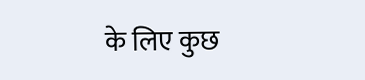के लिए कुछ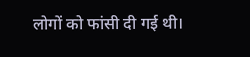लोगों को फांसी दी गई थी।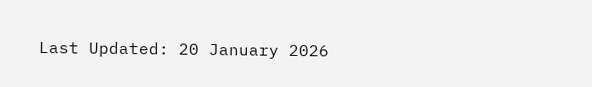Last Updated: 20 January 2026